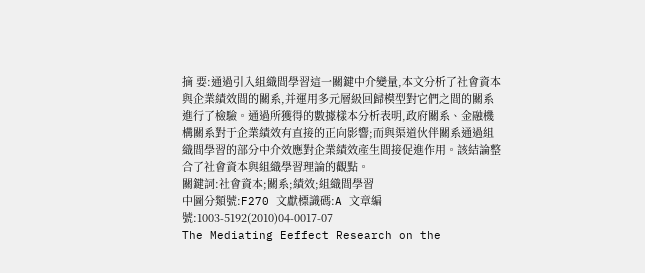摘 要:通過引入組織間學習這一關鍵中介變量,本文分析了社會資本與企業績效間的關系,并運用多元層級回歸模型對它們之間的關系進行了檢驗。通過所獲得的數據樣本分析表明,政府關系、金融機構關系對于企業績效有直接的正向影響;而與渠道伙伴關系通過組織間學習的部分中介效應對企業績效產生間接促進作用。該結論整合了社會資本與組織學習理論的觀點。
關鍵詞:社會資本;關系;績效;組織間學習
中圖分類號:F270 文獻標識碼:A 文章編號:1003-5192(2010)04-0017-07
The Mediating Eeffect Research on the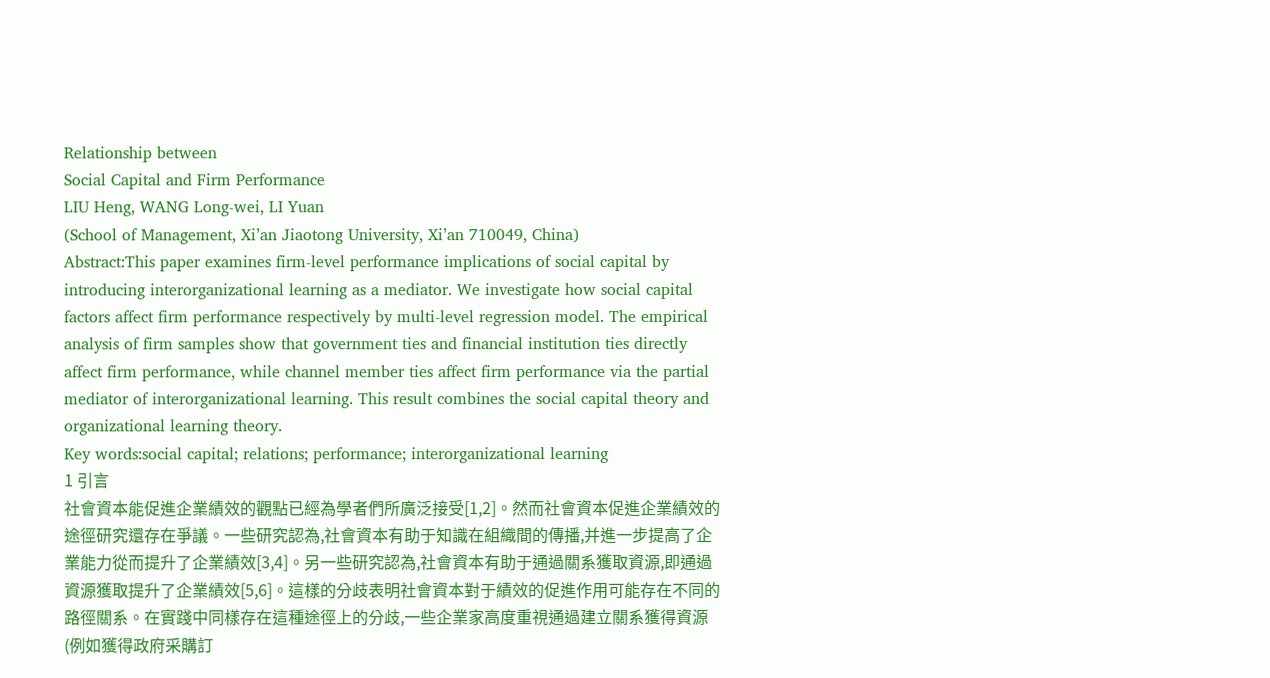Relationship between
Social Capital and Firm Performance
LIU Heng, WANG Long-wei, LI Yuan
(School of Management, Xi’an Jiaotong University, Xi’an 710049, China)
Abstract:This paper examines firm-level performance implications of social capital by introducing interorganizational learning as a mediator. We investigate how social capital factors affect firm performance respectively by multi-level regression model. The empirical analysis of firm samples show that government ties and financial institution ties directly affect firm performance, while channel member ties affect firm performance via the partial mediator of interorganizational learning. This result combines the social capital theory and organizational learning theory.
Key words:social capital; relations; performance; interorganizational learning
1 引言
社會資本能促進企業績效的觀點已經為學者們所廣泛接受[1,2]。然而社會資本促進企業績效的途徑研究還存在爭議。一些研究認為,社會資本有助于知識在組織間的傳播,并進一步提高了企業能力從而提升了企業績效[3,4]。另一些研究認為,社會資本有助于通過關系獲取資源,即通過資源獲取提升了企業績效[5,6]。這樣的分歧表明社會資本對于績效的促進作用可能存在不同的路徑關系。在實踐中同樣存在這種途徑上的分歧,一些企業家高度重視通過建立關系獲得資源(例如獲得政府采購訂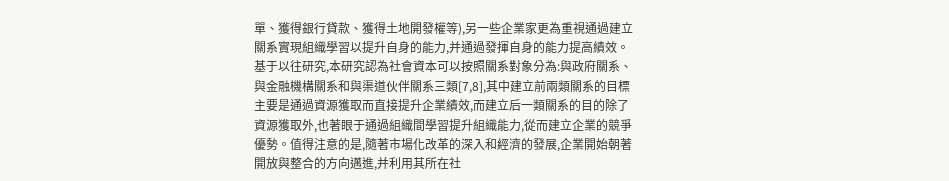單、獲得銀行貸款、獲得土地開發權等),另一些企業家更為重視通過建立關系實現組織學習以提升自身的能力,并通過發揮自身的能力提高績效。
基于以往研究,本研究認為社會資本可以按照關系對象分為:與政府關系、與金融機構關系和與渠道伙伴關系三類[7,8],其中建立前兩類關系的目標主要是通過資源獲取而直接提升企業績效,而建立后一類關系的目的除了資源獲取外,也著眼于通過組織間學習提升組織能力,從而建立企業的競爭優勢。值得注意的是,隨著市場化改革的深入和經濟的發展,企業開始朝著開放與整合的方向邁進,并利用其所在社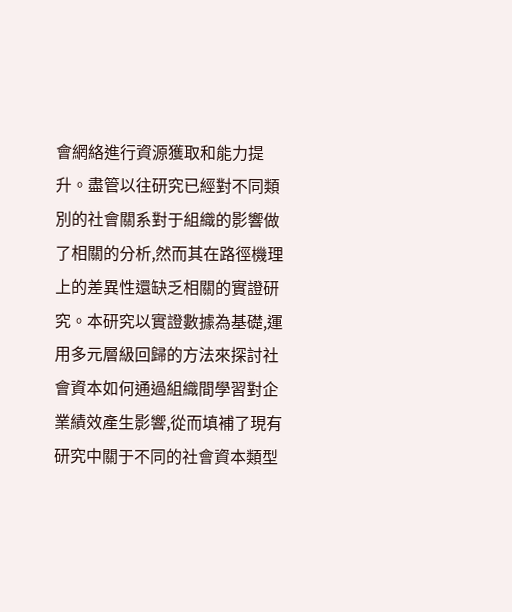會網絡進行資源獲取和能力提升。盡管以往研究已經對不同類別的社會關系對于組織的影響做了相關的分析,然而其在路徑機理上的差異性還缺乏相關的實證研究。本研究以實證數據為基礎,運用多元層級回歸的方法來探討社會資本如何通過組織間學習對企業績效產生影響,從而填補了現有研究中關于不同的社會資本類型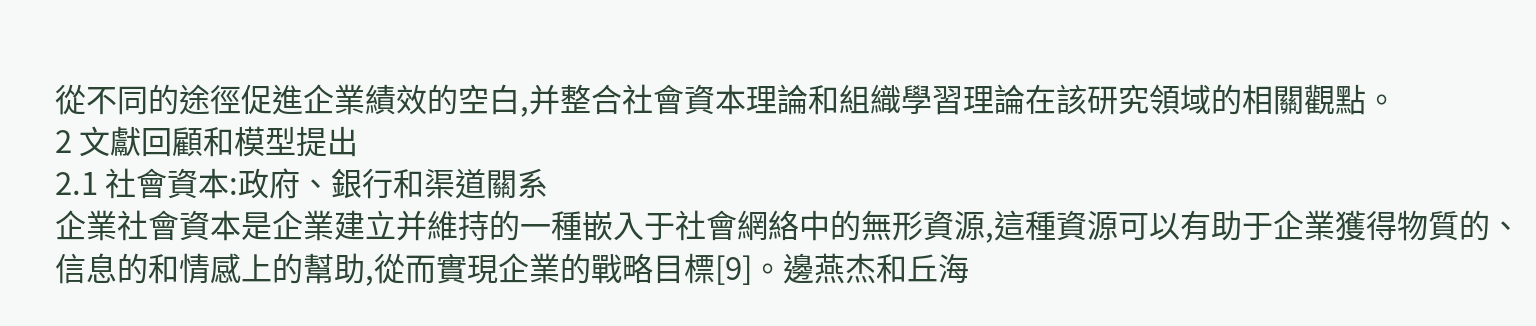從不同的途徑促進企業績效的空白,并整合社會資本理論和組織學習理論在該研究領域的相關觀點。
2 文獻回顧和模型提出
2.1 社會資本:政府、銀行和渠道關系
企業社會資本是企業建立并維持的一種嵌入于社會網絡中的無形資源,這種資源可以有助于企業獲得物質的、信息的和情感上的幫助,從而實現企業的戰略目標[9]。邊燕杰和丘海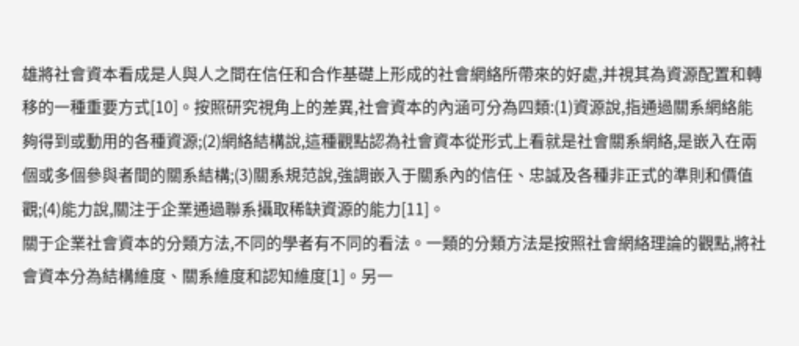雄將社會資本看成是人與人之間在信任和合作基礎上形成的社會網絡所帶來的好處,并視其為資源配置和轉移的一種重要方式[10]。按照研究視角上的差異,社會資本的內涵可分為四類:(1)資源說,指通過關系網絡能夠得到或動用的各種資源;(2)網絡結構說,這種觀點認為社會資本從形式上看就是社會關系網絡,是嵌入在兩個或多個參與者間的關系結構;(3)關系規范說,強調嵌入于關系內的信任、忠誠及各種非正式的準則和價值觀;(4)能力說,關注于企業通過聯系攝取稀缺資源的能力[11]。
關于企業社會資本的分類方法,不同的學者有不同的看法。一類的分類方法是按照社會網絡理論的觀點,將社會資本分為結構維度、關系維度和認知維度[1]。另一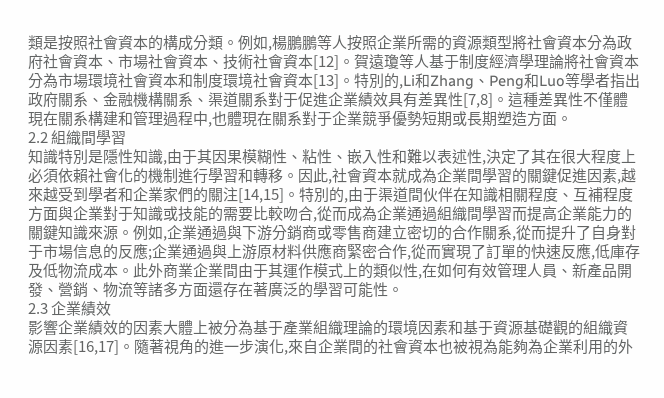類是按照社會資本的構成分類。例如,楊鵬鵬等人按照企業所需的資源類型將社會資本分為政府社會資本、市場社會資本、技術社會資本[12]。賀遠瓊等人基于制度經濟學理論將社會資本分為市場環境社會資本和制度環境社會資本[13]。特別的,Li和Zhang、Peng和Luo等學者指出政府關系、金融機構關系、渠道關系對于促進企業績效具有差異性[7,8]。這種差異性不僅體現在關系構建和管理過程中,也體現在關系對于企業競爭優勢短期或長期塑造方面。
2.2 組織間學習
知識特別是隱性知識,由于其因果模糊性、粘性、嵌入性和難以表述性,決定了其在很大程度上必須依賴社會化的機制進行學習和轉移。因此,社會資本就成為企業間學習的關鍵促進因素,越來越受到學者和企業家們的關注[14,15]。特別的,由于渠道間伙伴在知識相關程度、互補程度方面與企業對于知識或技能的需要比較吻合,從而成為企業通過組織間學習而提高企業能力的關鍵知識來源。例如,企業通過與下游分銷商或零售商建立密切的合作關系,從而提升了自身對于市場信息的反應;企業通過與上游原材料供應商緊密合作,從而實現了訂單的快速反應,低庫存及低物流成本。此外商業企業間由于其運作模式上的類似性,在如何有效管理人員、新產品開發、營銷、物流等諸多方面還存在著廣泛的學習可能性。
2.3 企業績效
影響企業績效的因素大體上被分為基于產業組織理論的環境因素和基于資源基礎觀的組織資源因素[16,17]。隨著視角的進一步演化,來自企業間的社會資本也被視為能夠為企業利用的外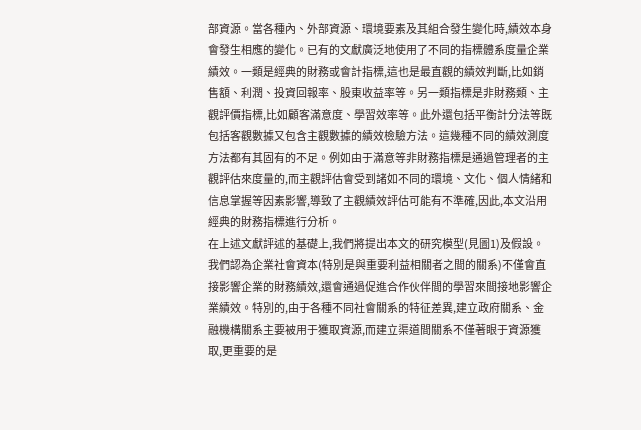部資源。當各種內、外部資源、環境要素及其組合發生變化時,績效本身會發生相應的變化。已有的文獻廣泛地使用了不同的指標體系度量企業績效。一類是經典的財務或會計指標,這也是最直觀的績效判斷,比如銷售額、利潤、投資回報率、股東收益率等。另一類指標是非財務類、主觀評價指標,比如顧客滿意度、學習效率等。此外還包括平衡計分法等既包括客觀數據又包含主觀數據的績效檢驗方法。這幾種不同的績效測度方法都有其固有的不足。例如由于滿意等非財務指標是通過管理者的主觀評估來度量的,而主觀評估會受到諸如不同的環境、文化、個人情緒和信息掌握等因素影響,導致了主觀績效評估可能有不準確,因此,本文沿用經典的財務指標進行分析。
在上述文獻評述的基礎上,我們將提出本文的研究模型(見圖1)及假設。我們認為企業社會資本(特別是與重要利益相關者之間的關系)不僅會直接影響企業的財務績效,還會通過促進合作伙伴間的學習來間接地影響企業績效。特別的,由于各種不同社會關系的特征差異,建立政府關系、金融機構關系主要被用于獲取資源,而建立渠道間關系不僅著眼于資源獲取,更重要的是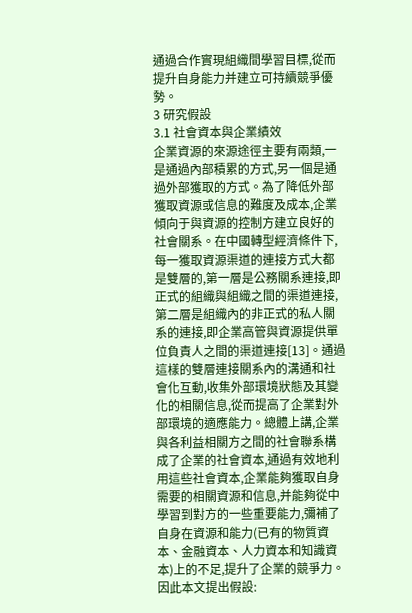通過合作實現組織間學習目標,從而提升自身能力并建立可持續競爭優勢。
3 研究假設
3.1 社會資本與企業績效
企業資源的來源途徑主要有兩類,一是通過內部積累的方式,另一個是通過外部獲取的方式。為了降低外部獲取資源或信息的難度及成本,企業傾向于與資源的控制方建立良好的社會關系。在中國轉型經濟條件下,每一獲取資源渠道的連接方式大都是雙層的,第一層是公務關系連接,即正式的組織與組織之間的渠道連接,第二層是組織內的非正式的私人關系的連接,即企業高管與資源提供單位負責人之間的渠道連接[13]。通過這樣的雙層連接關系內的溝通和社會化互動,收集外部環境狀態及其變化的相關信息,從而提高了企業對外部環境的適應能力。總體上講,企業與各利益相關方之間的社會聯系構成了企業的社會資本,通過有效地利用這些社會資本,企業能夠獲取自身需要的相關資源和信息,并能夠從中學習到對方的一些重要能力,彌補了自身在資源和能力(已有的物質資本、金融資本、人力資本和知識資本)上的不足,提升了企業的競爭力。因此本文提出假設: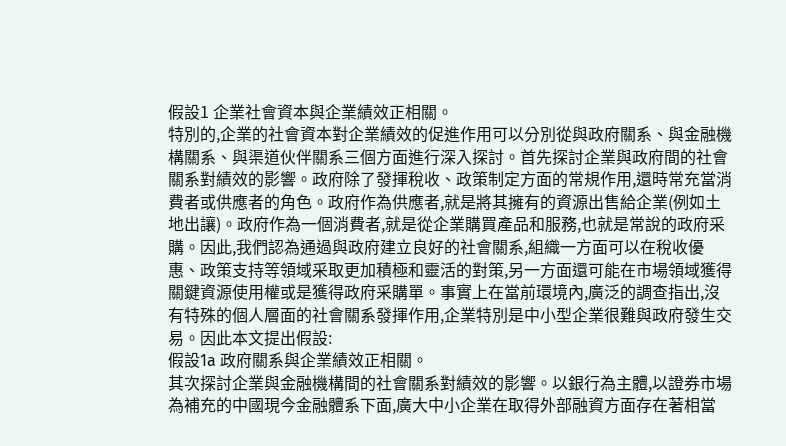假設1 企業社會資本與企業績效正相關。
特別的,企業的社會資本對企業績效的促進作用可以分別從與政府關系、與金融機構關系、與渠道伙伴關系三個方面進行深入探討。首先探討企業與政府間的社會關系對績效的影響。政府除了發揮稅收、政策制定方面的常規作用,還時常充當消費者或供應者的角色。政府作為供應者,就是將其擁有的資源出售給企業(例如土地出讓)。政府作為一個消費者,就是從企業購買產品和服務,也就是常說的政府采購。因此,我們認為通過與政府建立良好的社會關系,組織一方面可以在稅收優惠、政策支持等領域采取更加積極和靈活的對策,另一方面還可能在市場領域獲得關鍵資源使用權或是獲得政府采購單。事實上在當前環境內,廣泛的調查指出,沒有特殊的個人層面的社會關系發揮作用,企業特別是中小型企業很難與政府發生交易。因此本文提出假設:
假設1a 政府關系與企業績效正相關。
其次探討企業與金融機構間的社會關系對績效的影響。以銀行為主體,以證券市場為補充的中國現今金融體系下面,廣大中小企業在取得外部融資方面存在著相當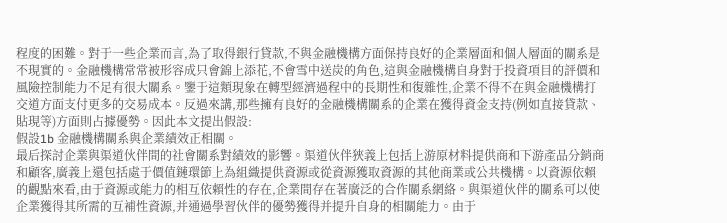程度的困難。對于一些企業而言,為了取得銀行貸款,不與金融機構方面保持良好的企業層面和個人層面的關系是不現實的。金融機構常常被形容成只會錦上添花,不會雪中送炭的角色,這與金融機構自身對于投資項目的評價和風險控制能力不足有很大關系。鑒于這類現象在轉型經濟過程中的長期性和復雜性,企業不得不在與金融機構打交道方面支付更多的交易成本。反過來講,那些擁有良好的金融機構關系的企業在獲得資金支持(例如直接貸款、貼現等)方面則占據優勢。因此本文提出假設:
假設1b 金融機構關系與企業績效正相關。
最后探討企業與渠道伙伴間的社會關系對績效的影響。渠道伙伴狹義上包括上游原材料提供商和下游產品分銷商和顧客,廣義上還包括處于價值鏈環節上為組織提供資源或從資源獲取資源的其他商業或公共機構。以資源依賴的觀點來看,由于資源或能力的相互依賴性的存在,企業間存在著廣泛的合作關系網絡。與渠道伙伴的關系可以使企業獲得其所需的互補性資源,并通過學習伙伴的優勢獲得并提升自身的相關能力。由于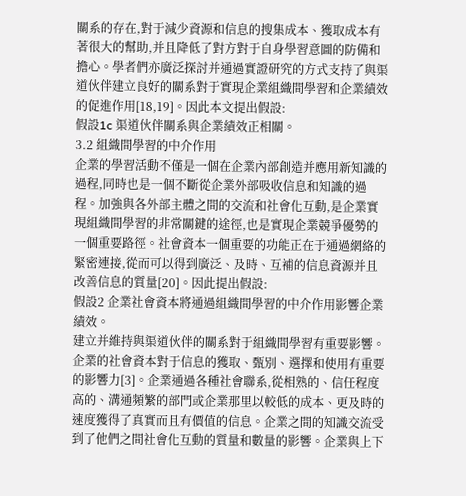關系的存在,對于減少資源和信息的搜集成本、獲取成本有著很大的幫助,并且降低了對方對于自身學習意圖的防備和擔心。學者們亦廣泛探討并通過實證研究的方式支持了與渠道伙伴建立良好的關系對于實現企業組織間學習和企業績效的促進作用[18,19]。因此本文提出假設:
假設1c 渠道伙伴關系與企業績效正相關。
3.2 組織間學習的中介作用
企業的學習活動不僅是一個在企業內部創造并應用新知識的過程,同時也是一個不斷從企業外部吸收信息和知識的過程。加強與各外部主體之間的交流和社會化互動,是企業實現組織間學習的非常關鍵的途徑,也是實現企業競爭優勢的一個重要路徑。社會資本一個重要的功能正在于通過網絡的緊密連接,從而可以得到廣泛、及時、互補的信息資源并且改善信息的質量[20]。因此提出假設:
假設2 企業社會資本將通過組織間學習的中介作用影響企業績效。
建立并維持與渠道伙伴的關系對于組織間學習有重要影響。企業的社會資本對于信息的獲取、甄別、選擇和使用有重要的影響力[3]。企業通過各種社會聯系,從相熟的、信任程度高的、溝通頻繁的部門或企業那里以較低的成本、更及時的速度獲得了真實而且有價值的信息。企業之間的知識交流受到了他們之間社會化互動的質量和數量的影響。企業與上下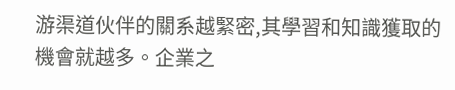游渠道伙伴的關系越緊密,其學習和知識獲取的機會就越多。企業之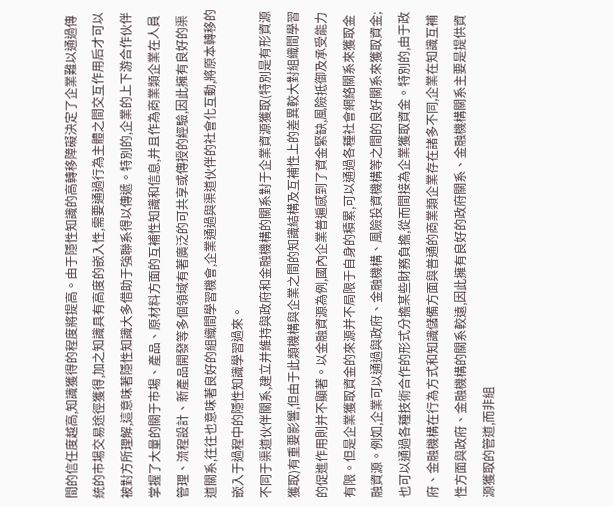間的信任度越高,知識獲得的程度將提高。由于隱性知識的高轉移障礙決定了企業難以通過傳統的市場交易途徑獲得,加之知識具有高度的嵌入性,需要通過行為主體之間交互作用后才可以被對方所理解,這意味著隱性知識大多借助于強聯系得以傳遞。特別的,企業的上下游合作伙伴掌握了大量的關于市場、產品、原材料方面的互補性知識和信息,并且作為商業類企業在人員管理、流程設計、新產品開發等多個領域有著廣泛的可共享或傳授的經驗,因此擁有良好的渠道關系,往往也意味著良好的組織間學習機會,企業通過與渠道伙伴的社會化互動,將原本轉移的嵌入于過程中的隱性知識學習過來。
不同于渠道伙伴關系,建立并維持與政府和金融機構的關系對于企業資源獲取(特別是有形資源獲取)有重要影響,但由于此類機構與企業之間的知識結構及互補性上的差異較大對組織間學習的促進作用則并不顯著。以金融資源為例,國內企業普遍感到了資金緊缺,風險抵御及承受能力有限。但是企業獲取資金的來源并不局限于自身的積累,可以通過各種社會網絡關系來獲取金融資源。例如,企業可以通過與政府、金融機構、風險投資機構等之間的良好關系來獲取資金;也可以通過各種技術合作的形式分擔某些財務負擔,從而間接為企業獲取資金。特別的,由于政府、金融機構在行為方式和知識儲備方面與普通的商業類企業存在諸多不同,企業在知識互補性方面與政府、金融機構的關系較遠,因此擁有良好的政府關系、金融機構關系主要是提供資源獲取的管道,而非組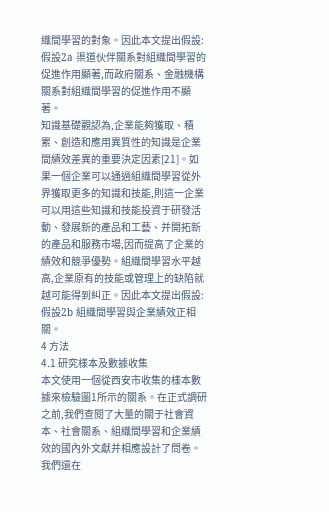織間學習的對象。因此本文提出假設:
假設2a 渠道伙伴關系對組織間學習的促進作用顯著,而政府關系、金融機構關系對組織間學習的促進作用不顯著。
知識基礎觀認為,企業能夠獲取、積累、創造和應用異質性的知識是企業間績效差異的重要決定因素[21]。如果一個企業可以通過組織間學習從外界獲取更多的知識和技能,則這一企業可以用這些知識和技能投資于研發活動、發展新的產品和工藝、并開拓新的產品和服務市場,因而提高了企業的績效和競爭優勢。組織間學習水平越高,企業原有的技能或管理上的缺陷就越可能得到糾正。因此本文提出假設:
假設2b 組織間學習與企業績效正相關。
4 方法
4.1 研究樣本及數據收集
本文使用一個從西安市收集的樣本數據來檢驗圖1所示的關系。在正式調研之前,我們查閱了大量的關于社會資本、社會關系、組織間學習和企業績效的國內外文獻并相應設計了問卷。我們還在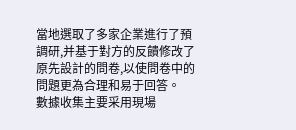當地選取了多家企業進行了預調研,并基于對方的反饋修改了原先設計的問卷,以使問卷中的問題更為合理和易于回答。
數據收集主要采用現場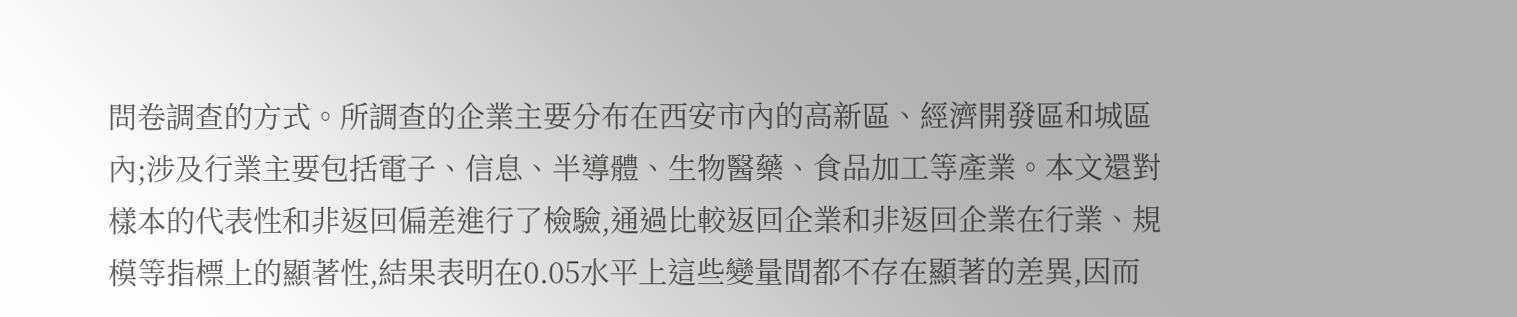問卷調查的方式。所調查的企業主要分布在西安市內的高新區、經濟開發區和城區內;涉及行業主要包括電子、信息、半導體、生物醫藥、食品加工等產業。本文還對樣本的代表性和非返回偏差進行了檢驗,通過比較返回企業和非返回企業在行業、規模等指標上的顯著性,結果表明在0.05水平上這些變量間都不存在顯著的差異,因而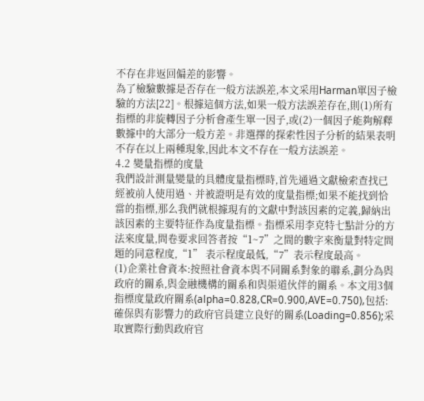不存在非返回偏差的影響。
為了檢驗數據是否存在一般方法誤差,本文采用Harman單因子檢驗的方法[22]。根據這個方法,如果一般方法誤差存在,則(1)所有指標的非旋轉因子分析會產生單一因子,或(2)一個因子能夠解釋數據中的大部分一般方差。非選擇的探索性因子分析的結果表明不存在以上兩種現象,因此本文不存在一般方法誤差。
4.2 變量指標的度量
我們設計測量變量的具體度量指標時,首先通過文獻檢索查找已經被前人使用過、并被證明是有效的度量指標;如果不能找到恰當的指標,那么我們就根據現有的文獻中對該因素的定義,歸納出該因素的主要特征作為度量指標。指標采用李克特七點計分的方法來度量,問卷要求回答者按“1~7”之間的數字來衡量對特定問題的同意程度,“1” 表示程度最低,“7”表示程度最高。
(1)企業社會資本:按照社會資本與不同關系對象的聯系,劃分為與政府的關系,與金融機構的關系和與渠道伙伴的關系。本文用3個指標度量政府關系(alpha=0.828,CR=0.900,AVE=0.750),包括:確保與有影響力的政府官員建立良好的關系(Loading=0.856);采取實際行動與政府官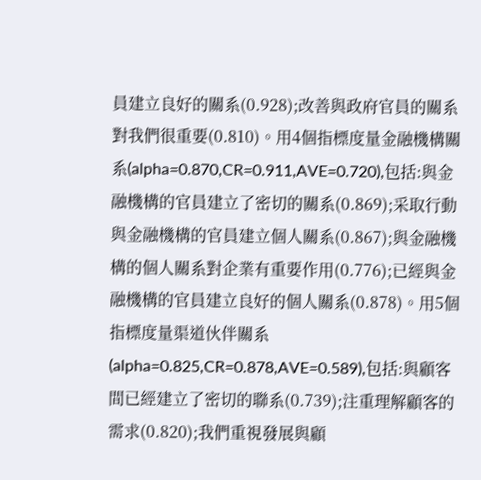員建立良好的關系(0.928);改善與政府官員的關系對我們很重要(0.810)。用4個指標度量金融機構關系(alpha=0.870,CR=0.911,AVE=0.720),包括:與金融機構的官員建立了密切的關系(0.869);采取行動與金融機構的官員建立個人關系(0.867);與金融機構的個人關系對企業有重要作用(0.776);已經與金融機構的官員建立良好的個人關系(0.878)。用5個指標度量渠道伙伴關系(alpha=0.825,CR=0.878,AVE=0.589),包括:與顧客間已經建立了密切的聯系(0.739);注重理解顧客的需求(0.820);我們重視發展與顧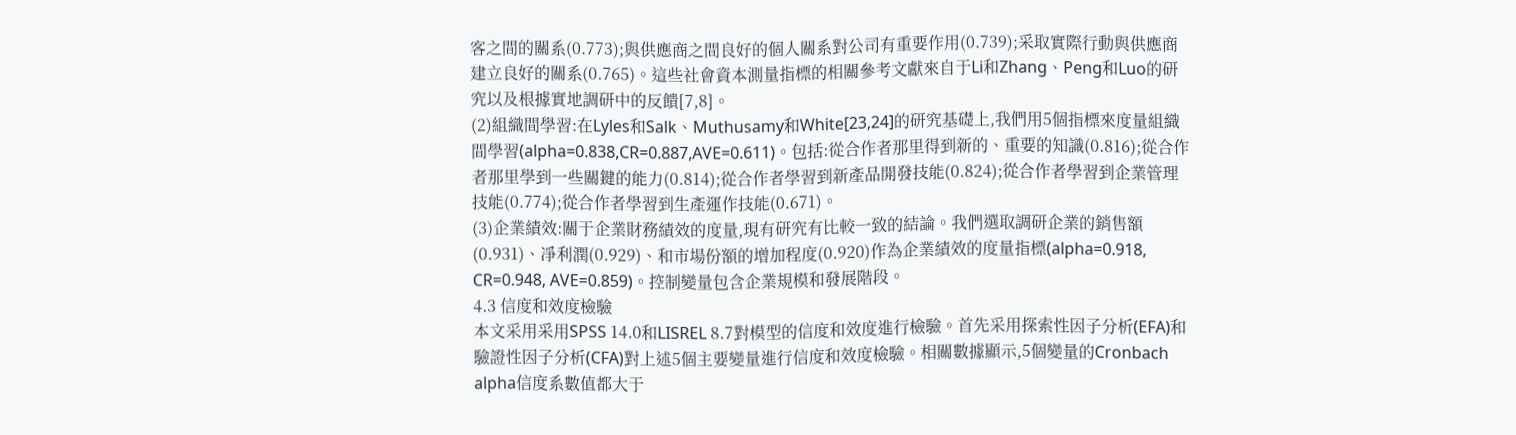客之間的關系(0.773);與供應商之間良好的個人關系對公司有重要作用(0.739);采取實際行動與供應商建立良好的關系(0.765)。這些社會資本測量指標的相關參考文獻來自于Li和Zhang、Peng和Luo的研究以及根據實地調研中的反饋[7,8]。
(2)組織間學習:在Lyles和Salk、Muthusamy和White[23,24]的研究基礎上,我們用5個指標來度量組織間學習(alpha=0.838,CR=0.887,AVE=0.611)。包括:從合作者那里得到新的、重要的知識(0.816);從合作者那里學到一些關鍵的能力(0.814);從合作者學習到新產品開發技能(0.824);從合作者學習到企業管理技能(0.774);從合作者學習到生產運作技能(0.671)。
(3)企業績效:關于企業財務績效的度量,現有研究有比較一致的結論。我們選取調研企業的銷售額(0.931)、凈利潤(0.929)、和市場份額的增加程度(0.920)作為企業績效的度量指標(alpha=0.918, CR=0.948, AVE=0.859)。控制變量包含企業規模和發展階段。
4.3 信度和效度檢驗
本文采用采用SPSS 14.0和LISREL 8.7對模型的信度和效度進行檢驗。首先采用探索性因子分析(EFA)和驗證性因子分析(CFA)對上述5個主要變量進行信度和效度檢驗。相關數據顯示,5個變量的Cronbach alpha信度系數值都大于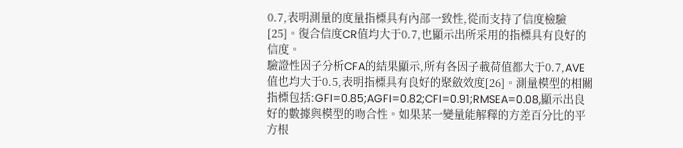0.7,表明測量的度量指標具有內部一致性,從而支持了信度檢驗[25]。復合信度CR值均大于0.7,也顯示出所采用的指標具有良好的信度。
驗證性因子分析CFA的結果顯示,所有各因子載荷值都大于0.7,AVE值也均大于0.5,表明指標具有良好的聚斂效度[26]。測量模型的相關指標包括:GFI=0.85;AGFI=0.82;CFI=0.91;RMSEA=0.08,顯示出良好的數據與模型的吻合性。如果某一變量能解釋的方差百分比的平方根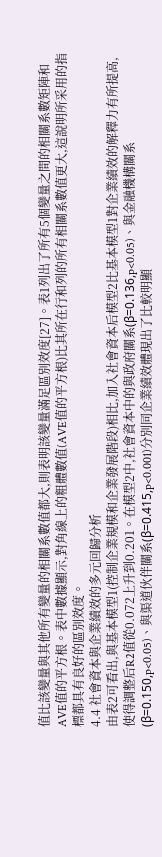值比該變量與其他所有變量的相關系數值都大,則表明該變量滿足區別效度[27]。表1列出了所有5個變量之間的相關系數矩陣和AVE值的平方根。表中數據顯示,對角線上的粗體數值(AVE值的平方根)比其所在行和列的所有相關系數值更大,這說明所采用的指標都具有良好的區別效度。
4.4 社會資本與企業績效的多元回歸分析
由表2可看出,與基本模型1(控制企業規模和企業發展階段)相比,加入社會資本后模型2比基本模型1對企業績效的解釋力有所提高,使得調整后R2值從0.072上升到0.201。在模型2中,社會資本中的與政府關系(β=0.136,p<0.05)、與金融機構關系(β=0.150,p<0.05)、與渠道伙伴關系(β=0.415,p<0.001)分別同企業績效體現出了比較明顯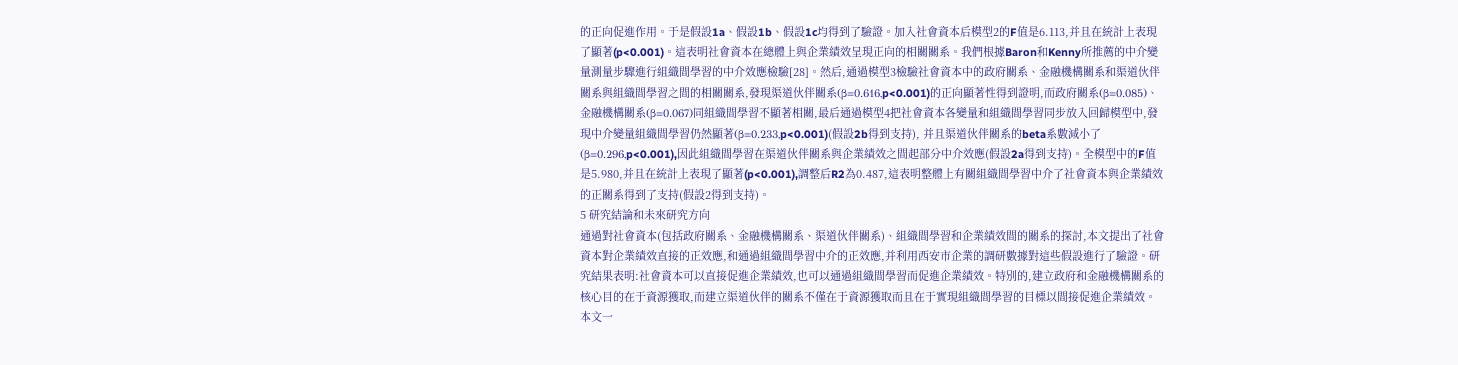的正向促進作用。于是假設1a、假設1b、假設1c均得到了驗證。加入社會資本后模型2的F值是6.113,并且在統計上表現了顯著(p<0.001)。這表明社會資本在總體上與企業績效呈現正向的相關關系。我們根據Baron和Kenny所推薦的中介變量測量步驟進行組織間學習的中介效應檢驗[28]。然后,通過模型3檢驗社會資本中的政府關系、金融機構關系和渠道伙伴關系與組織間學習之間的相關關系,發現渠道伙伴關系(β=0.616,p<0.001)的正向顯著性得到證明,而政府關系(β=0.085)、金融機構關系(β=0.067)同組織間學習不顯著相關,最后通過模型4把社會資本各變量和組織間學習同步放入回歸模型中,發現中介變量組織間學習仍然顯著(β=0.233,p<0.001)(假設2b得到支持), 并且渠道伙伴關系的beta系數減小了(β=0.296,p<0.001),因此組織間學習在渠道伙伴關系與企業績效之間起部分中介效應(假設2a得到支持)。全模型中的F值是5.980,并且在統計上表現了顯著(p<0.001),調整后R2為0.487,這表明整體上有關組織間學習中介了社會資本與企業績效的正關系得到了支持(假設2得到支持)。
5 研究結論和未來研究方向
通過對社會資本(包括政府關系、金融機構關系、渠道伙伴關系)、組織間學習和企業績效間的關系的探討,本文提出了社會資本對企業績效直接的正效應,和通過組織間學習中介的正效應,并利用西安市企業的調研數據對這些假設進行了驗證。研究結果表明:社會資本可以直接促進企業績效,也可以通過組織間學習而促進企業績效。特別的,建立政府和金融機構關系的核心目的在于資源獲取,而建立渠道伙伴的關系不僅在于資源獲取而且在于實現組織間學習的目標以間接促進企業績效。本文一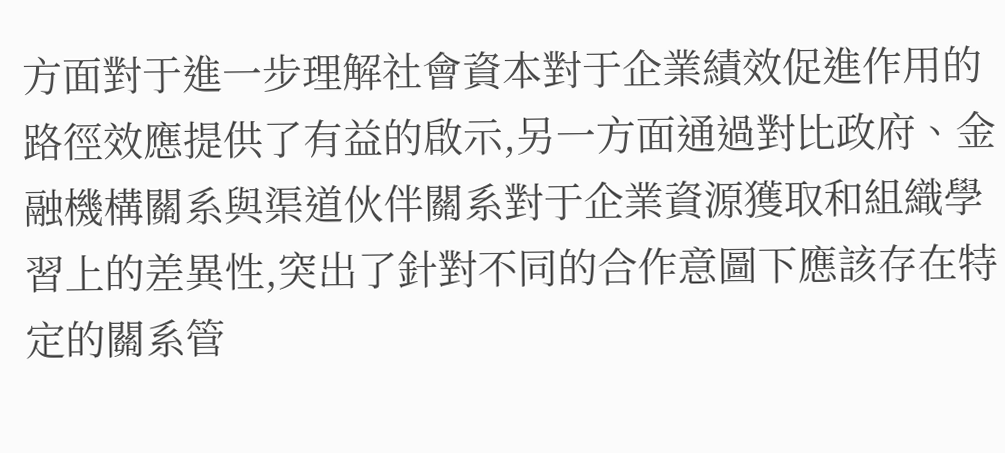方面對于進一步理解社會資本對于企業績效促進作用的路徑效應提供了有益的啟示,另一方面通過對比政府、金融機構關系與渠道伙伴關系對于企業資源獲取和組織學習上的差異性,突出了針對不同的合作意圖下應該存在特定的關系管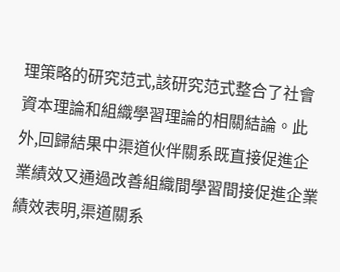理策略的研究范式,該研究范式整合了社會資本理論和組織學習理論的相關結論。此外,回歸結果中渠道伙伴關系既直接促進企業績效又通過改善組織間學習間接促進企業績效表明,渠道關系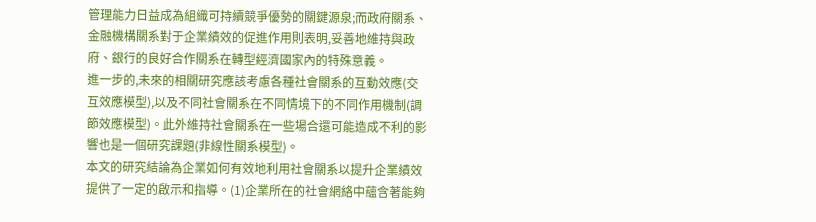管理能力日益成為組織可持續競爭優勢的關鍵源泉;而政府關系、金融機構關系對于企業績效的促進作用則表明,妥善地維持與政府、銀行的良好合作關系在轉型經濟國家內的特殊意義。
進一步的,未來的相關研究應該考慮各種社會關系的互動效應(交互效應模型),以及不同社會關系在不同情境下的不同作用機制(調節效應模型)。此外維持社會關系在一些場合還可能造成不利的影響也是一個研究課題(非線性關系模型)。
本文的研究結論為企業如何有效地利用社會關系以提升企業績效提供了一定的啟示和指導。(1)企業所在的社會網絡中蘊含著能夠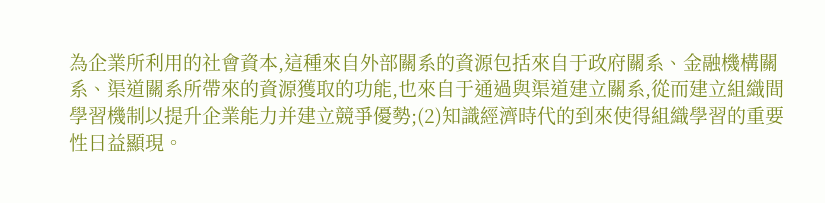為企業所利用的社會資本,這種來自外部關系的資源包括來自于政府關系、金融機構關系、渠道關系所帶來的資源獲取的功能,也來自于通過與渠道建立關系,從而建立組織間學習機制以提升企業能力并建立競爭優勢;(2)知識經濟時代的到來使得組織學習的重要性日益顯現。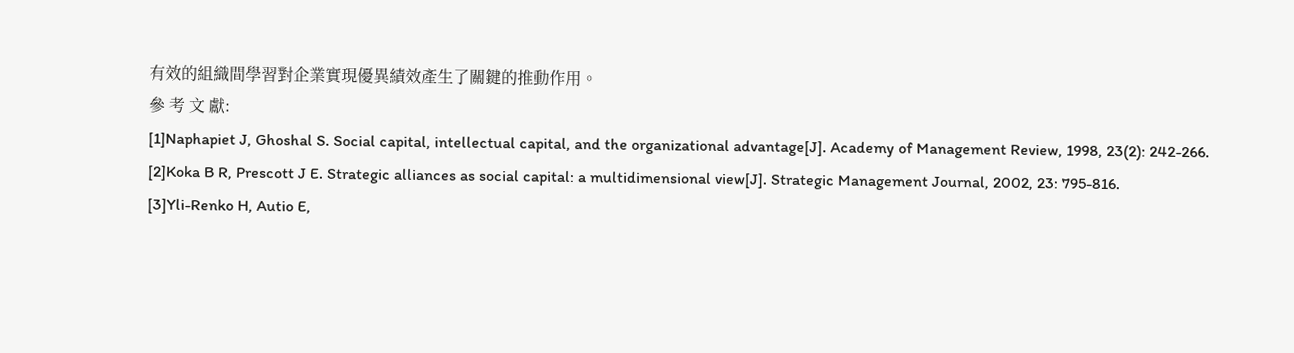有效的組織間學習對企業實現優異績效產生了關鍵的推動作用。
參 考 文 獻:
[1]Naphapiet J, Ghoshal S. Social capital, intellectual capital, and the organizational advantage[J]. Academy of Management Review, 1998, 23(2): 242-266.
[2]Koka B R, Prescott J E. Strategic alliances as social capital: a multidimensional view[J]. Strategic Management Journal, 2002, 23: 795-816.
[3]Yli-Renko H, Autio E,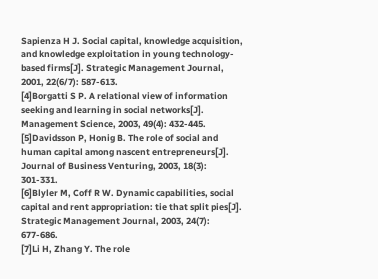Sapienza H J. Social capital, knowledge acquisition, and knowledge exploitation in young technology-based firms[J]. Strategic Management Journal, 2001, 22(6/7): 587-613.
[4]Borgatti S P. A relational view of information seeking and learning in social networks[J]. Management Science, 2003, 49(4): 432-445.
[5]Davidsson P, Honig B. The role of social and human capital among nascent entrepreneurs[J]. Journal of Business Venturing, 2003, 18(3): 301-331.
[6]Blyler M, Coff R W. Dynamic capabilities, social capital and rent appropriation: tie that split pies[J]. Strategic Management Journal, 2003, 24(7): 677-686.
[7]Li H, Zhang Y. The role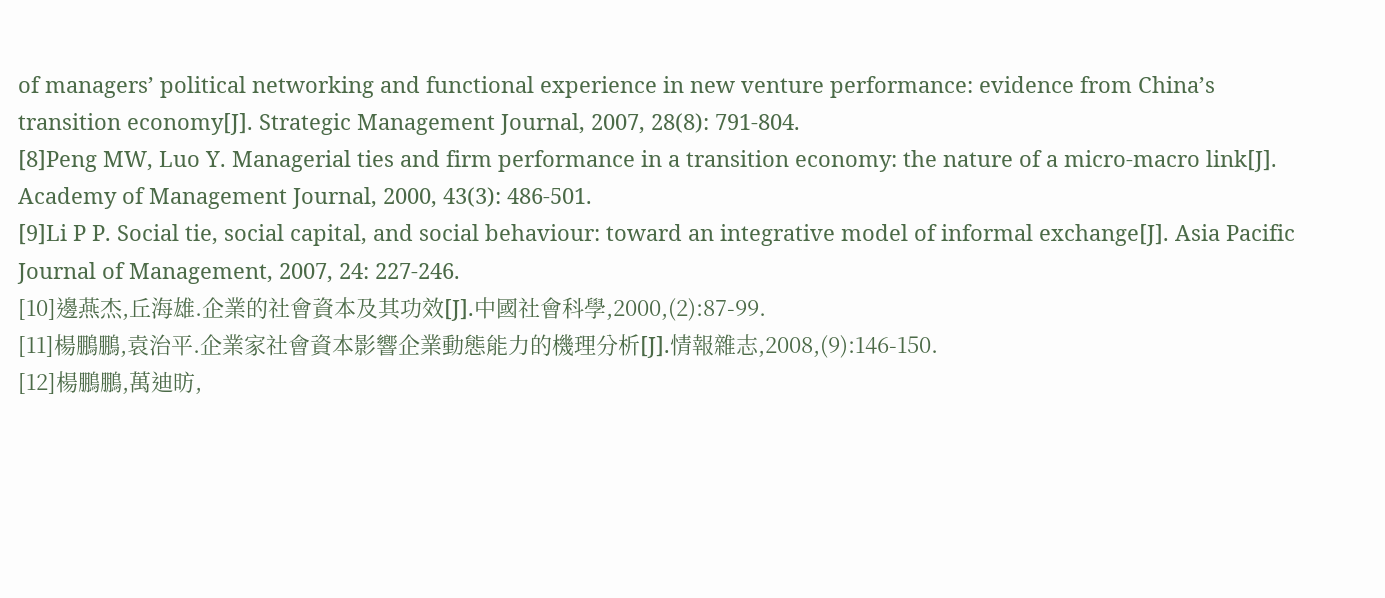of managers’ political networking and functional experience in new venture performance: evidence from China’s transition economy[J]. Strategic Management Journal, 2007, 28(8): 791-804.
[8]Peng MW, Luo Y. Managerial ties and firm performance in a transition economy: the nature of a micro-macro link[J]. Academy of Management Journal, 2000, 43(3): 486-501.
[9]Li P P. Social tie, social capital, and social behaviour: toward an integrative model of informal exchange[J]. Asia Pacific Journal of Management, 2007, 24: 227-246.
[10]邊燕杰,丘海雄.企業的社會資本及其功效[J].中國社會科學,2000,(2):87-99.
[11]楊鵬鵬,袁治平.企業家社會資本影響企業動態能力的機理分析[J].情報雜志,2008,(9):146-150.
[12]楊鵬鵬,萬迪昉,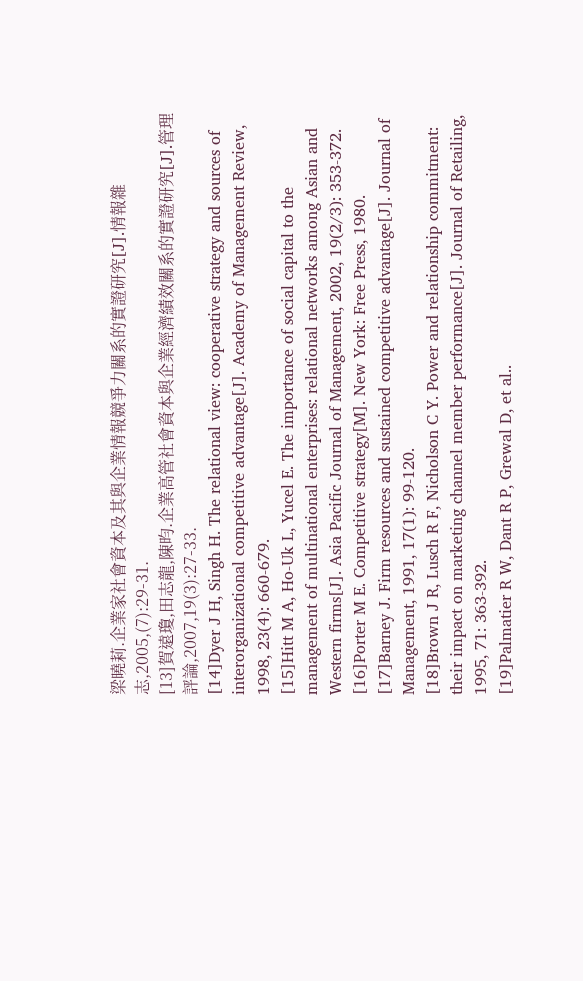梁曉莉.企業家社會資本及其與企業情報競爭力關系的實證研究[J].情報雜志,2005,(7):29-31.
[13]賀遠瓊,田志龍,陳昀.企業高管社會資本與企業經濟績效關系的實證研究[J].管理評論,2007,19(3):27-33.
[14]Dyer J H, Singh H. The relational view: cooperative strategy and sources of interorganizational competitive advantage[J]. Academy of Management Review, 1998, 23(4): 660-679.
[15]Hitt M A, Ho-Uk L, Yucel E. The importance of social capital to the management of multinational enterprises: relational networks among Asian and Western firms[J]. Asia Pacific Journal of Management, 2002, 19(2/3): 353-372.
[16]Porter M E. Competitive strategy[M]. New York: Free Press, 1980.
[17]Barney J. Firm resources and sustained competitive advantage[J]. Journal of Management, 1991, 17(1): 99-120.
[18]Brown J R, Lusch R F, Nicholson C Y. Power and relationship commitment: their impact on marketing channel member performance[J]. Journal of Retailing, 1995, 71: 363-392.
[19]Palmatier R W, Dant R P, Grewal D, et al..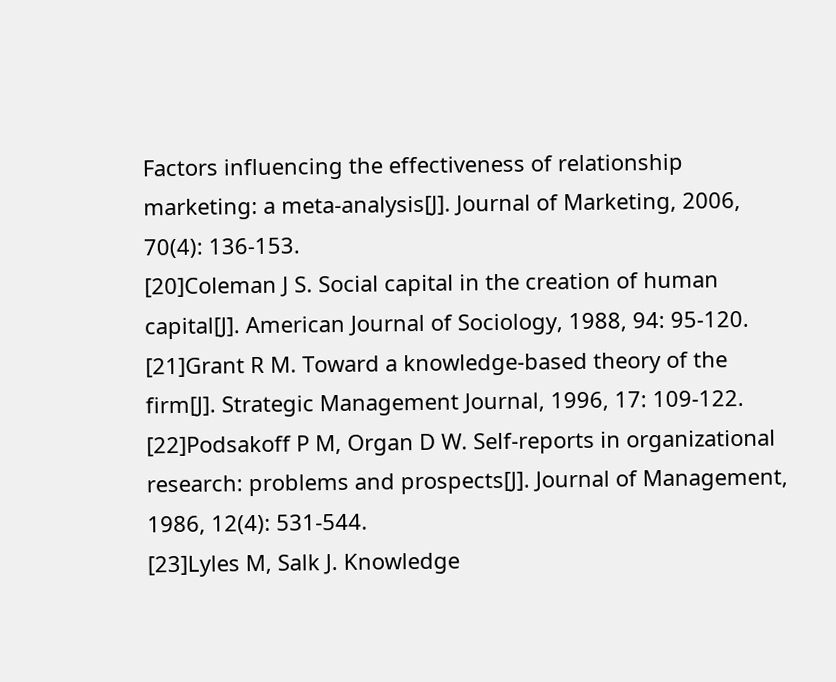Factors influencing the effectiveness of relationship marketing: a meta-analysis[J]. Journal of Marketing, 2006, 70(4): 136-153.
[20]Coleman J S. Social capital in the creation of human capital[J]. American Journal of Sociology, 1988, 94: 95-120.
[21]Grant R M. Toward a knowledge-based theory of the firm[J]. Strategic Management Journal, 1996, 17: 109-122.
[22]Podsakoff P M, Organ D W. Self-reports in organizational research: problems and prospects[J]. Journal of Management, 1986, 12(4): 531-544.
[23]Lyles M, Salk J. Knowledge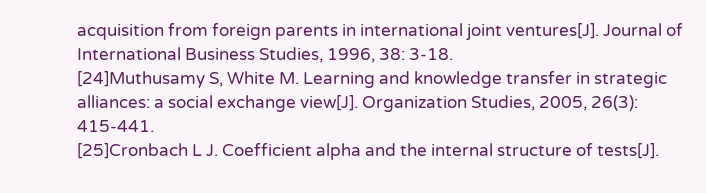acquisition from foreign parents in international joint ventures[J]. Journal of International Business Studies, 1996, 38: 3-18.
[24]Muthusamy S, White M. Learning and knowledge transfer in strategic alliances: a social exchange view[J]. Organization Studies, 2005, 26(3): 415-441.
[25]Cronbach L J. Coefficient alpha and the internal structure of tests[J].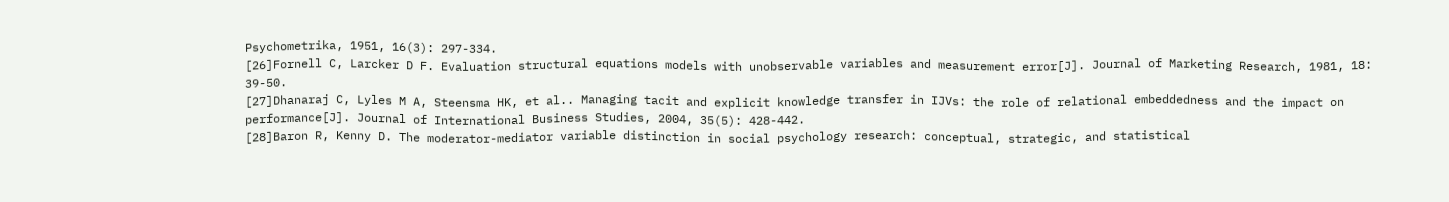Psychometrika, 1951, 16(3): 297-334.
[26]Fornell C, Larcker D F. Evaluation structural equations models with unobservable variables and measurement error[J]. Journal of Marketing Research, 1981, 18: 39-50.
[27]Dhanaraj C, Lyles M A, Steensma HK, et al.. Managing tacit and explicit knowledge transfer in IJVs: the role of relational embeddedness and the impact on performance[J]. Journal of International Business Studies, 2004, 35(5): 428-442.
[28]Baron R, Kenny D. The moderator-mediator variable distinction in social psychology research: conceptual, strategic, and statistical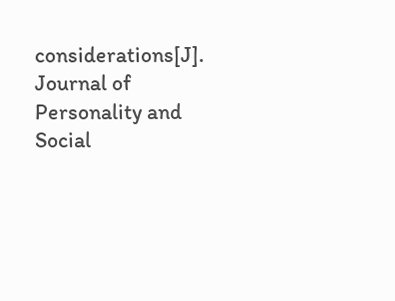considerations[J]. Journal of Personality and Social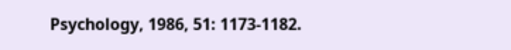Psychology, 1986, 51: 1173-1182.